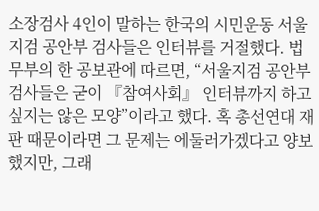소장검사 4인이 말하는 한국의 시민운동 서울지검 공안부 검사들은 인터뷰를 거절했다. 법무부의 한 공보관에 따르면, “서울지검 공안부 검사들은 굳이 『참여사회』 인터뷰까지 하고 싶지는 않은 모양”이라고 했다. 혹 총선연대 재판 때문이라면 그 문제는 에둘러가겠다고 양보했지만, 그래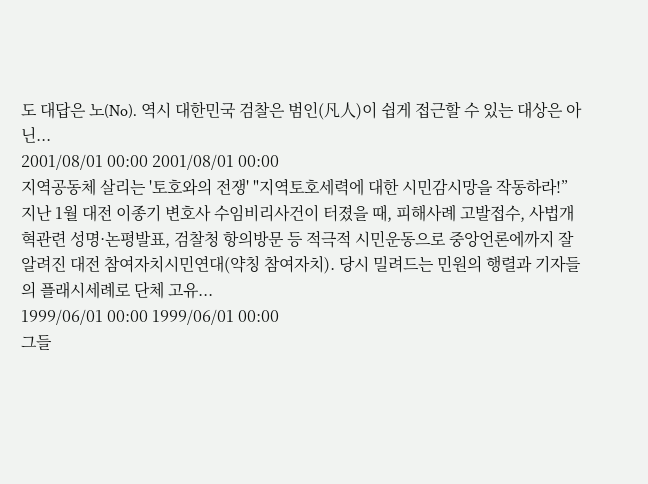도 대답은 노(No). 역시 대한민국 검찰은 범인(凡人)이 쉽게 접근할 수 있는 대상은 아닌...
2001/08/01 00:00 2001/08/01 00:00
지역공동체 살리는 '토호와의 전쟁' "지역토호세력에 대한 시민감시망을 작동하라!” 지난 1월 대전 이종기 변호사 수임비리사건이 터졌을 때, 피해사례 고발접수, 사법개혁관련 성명·논평발표, 검찰청 항의방문 등 적극적 시민운동으로 중앙언론에까지 잘 알려진 대전 참여자치시민연대(약칭 참여자치). 당시 밀려드는 민원의 행렬과 기자들의 플래시세례로 단체 고유...
1999/06/01 00:00 1999/06/01 00:00
그들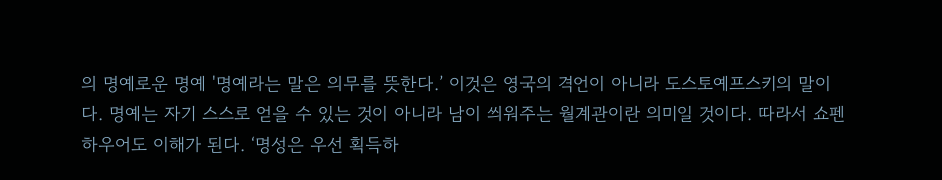의 명예로운 명예 '명예라는 말은 의무를 뜻한다.’ 이것은 영국의 격언이 아니라 도스토예프스키의 말이다. 명예는 자기 스스로 얻을 수 있는 것이 아니라 남이 씌워주는 월계관이란 의미일 것이다. 따라서 쇼펜하우어도 이해가 된다. ‘명성은 우선 획득하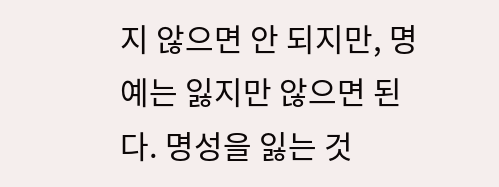지 않으면 안 되지만, 명예는 잃지만 않으면 된다. 명성을 잃는 것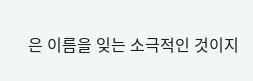은 이름을 잊는 소극적인 것이지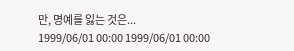만, 명예를 잃는 것은...
1999/06/01 00:00 1999/06/01 00:00